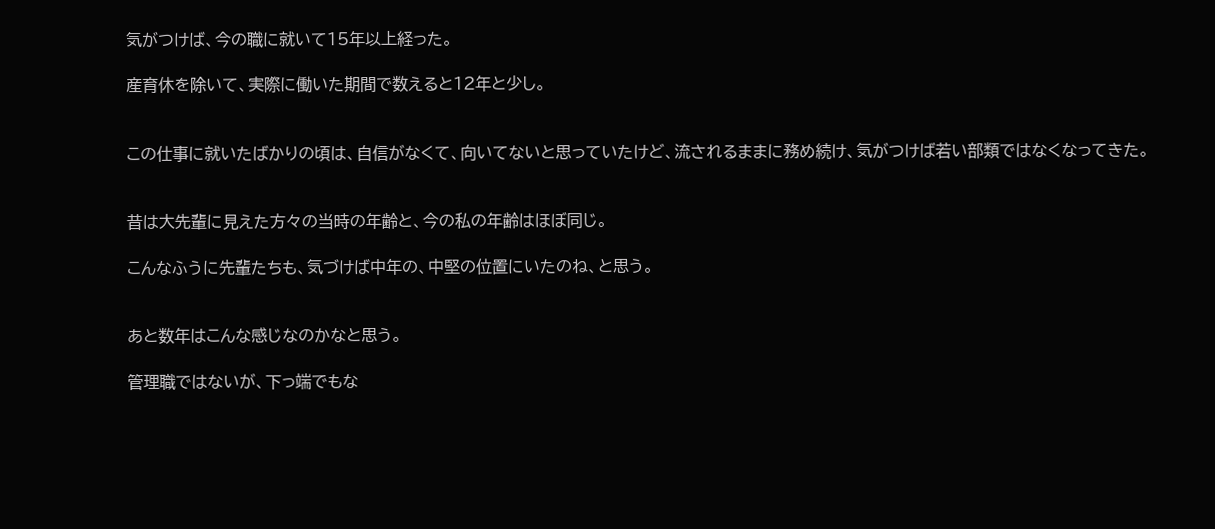気がつけば、今の職に就いて15年以上経った。

産育休を除いて、実際に働いた期間で数えると12年と少し。


この仕事に就いたばかりの頃は、自信がなくて、向いてないと思っていたけど、流されるままに務め続け、気がつけば若い部類ではなくなってきた。


昔は大先輩に見えた方々の当時の年齢と、今の私の年齢はほぼ同じ。

こんなふうに先輩たちも、気づけば中年の、中堅の位置にいたのね、と思う。


あと数年はこんな感じなのかなと思う。

管理職ではないが、下っ端でもな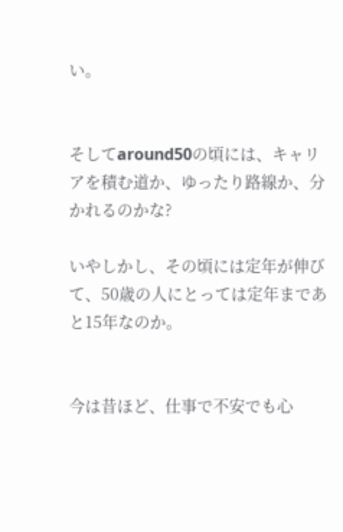い。


そしてaround50の頃には、キャリアを積む道か、ゆったり路線か、分かれるのかな?

いやしかし、その頃には定年が伸びて、50歳の人にとっては定年まであと15年なのか。


今は昔ほど、仕事で不安でも心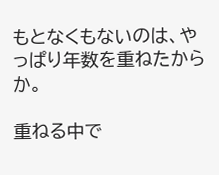もとなくもないのは、やっぱり年数を重ねたからか。

重ねる中で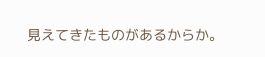見えてきたものがあるからか。